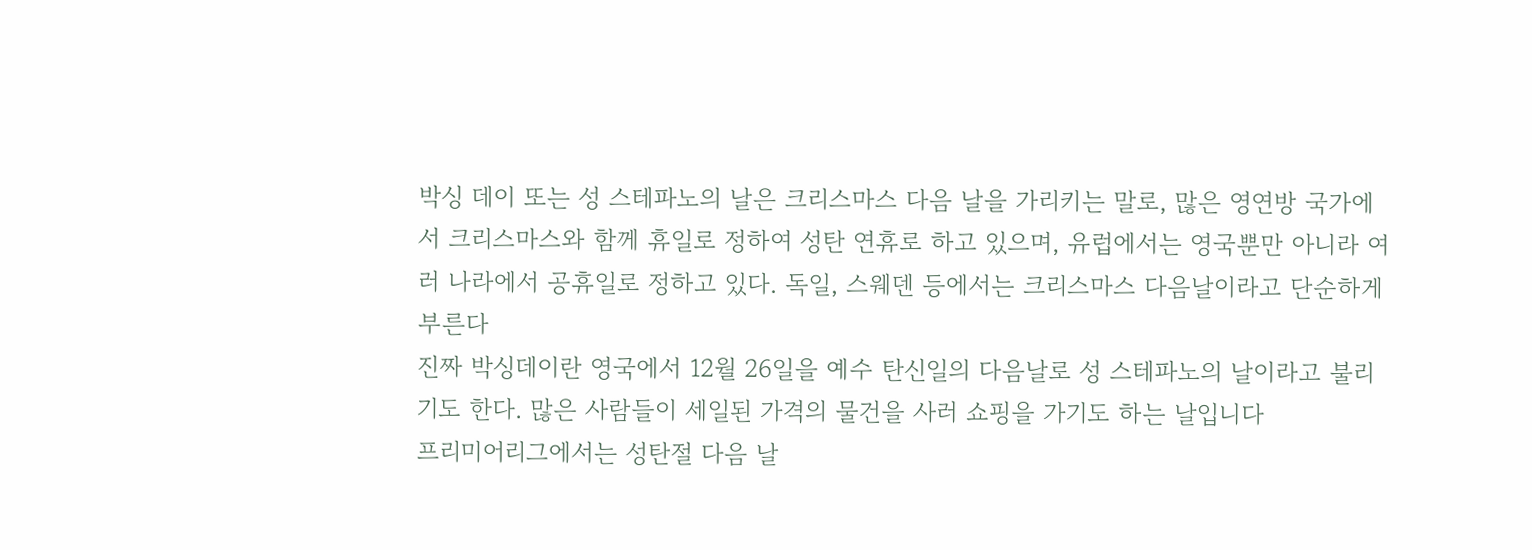박싱 데이 또는 성 스테파노의 날은 크리스마스 다음 날을 가리키는 말로, 많은 영연방 국가에서 크리스마스와 함께 휴일로 정하여 성탄 연휴로 하고 있으며, 유럽에서는 영국뿐만 아니라 여러 나라에서 공휴일로 정하고 있다. 독일, 스웨덴 등에서는 크리스마스 다음날이라고 단순하게 부른다
진짜 박싱데이란 영국에서 12월 26일을 예수 탄신일의 다음날로 성 스테파노의 날이라고 불리기도 한다. 많은 사람들이 세일된 가격의 물건을 사러 쇼핑을 가기도 하는 날입니다
프리미어리그에서는 성탄절 다음 날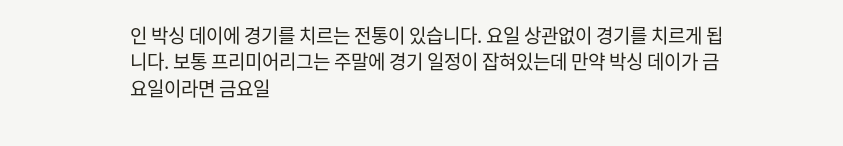인 박싱 데이에 경기를 치르는 전통이 있습니다. 요일 상관없이 경기를 치르게 됩니다. 보통 프리미어리그는 주말에 경기 일정이 잡혀있는데 만약 박싱 데이가 금요일이라면 금요일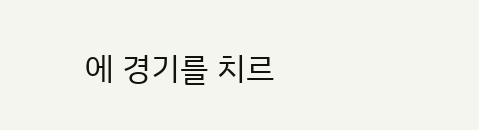에 경기를 치르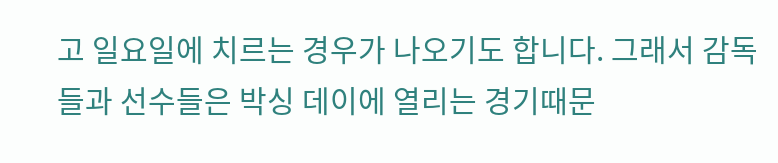고 일요일에 치르는 경우가 나오기도 합니다. 그래서 감독들과 선수들은 박싱 데이에 열리는 경기때문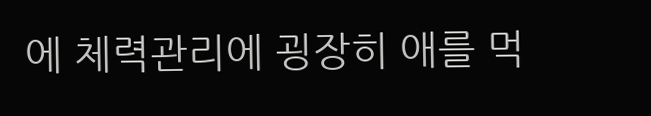에 체력관리에 굉장히 애를 먹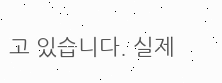고 있습니다. 실제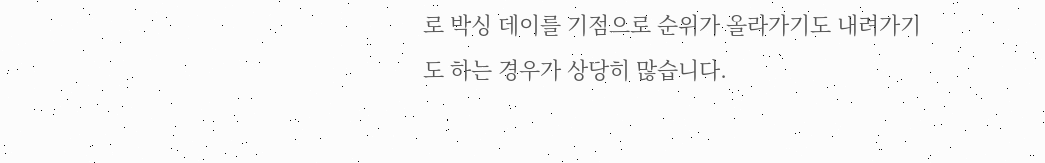로 박싱 데이를 기점으로 순위가 올라가기도 내려가기도 하는 경우가 상당히 많습니다.